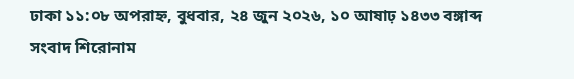ঢাকা ১১:০৮ অপরাহ্ন, বুধবার, ২৪ জুন ২০২৬, ১০ আষাঢ় ১৪৩৩ বঙ্গাব্দ
সংবাদ শিরোনাম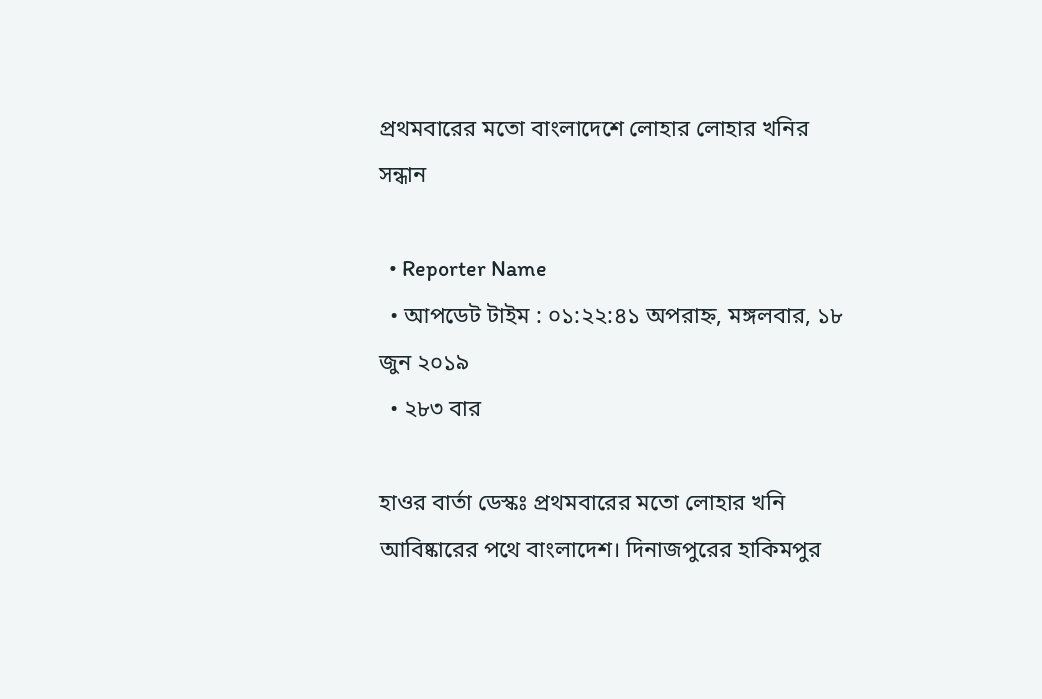প্রথমবারের মতো বাংলাদেশে লোহার লোহার খনির সন্ধান

  • Reporter Name
  • আপডেট টাইম : ০১:২২:৪১ অপরাহ্ন, মঙ্গলবার, ১৮ জুন ২০১৯
  • ২৮৩ বার

হাওর বার্তা ডেস্কঃ প্রথমবারের মতো লোহার খনি আবিষ্কারের পথে বাংলাদেশ। দিনাজপুরের হাকিমপুর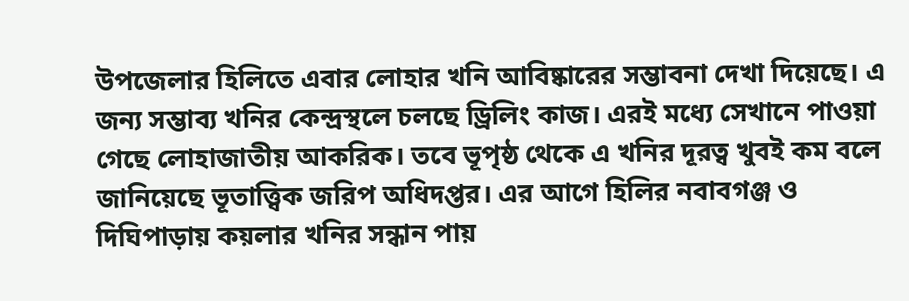উপজেলার হিলিতে এবার লোহার খনি আবিষ্কারের সম্ভাবনা দেখা দিয়েছে। এ জন্য সম্ভাব্য খনির কেন্দ্রস্থলে চলছে ড্রিলিং কাজ। এরই মধ্যে সেখানে পাওয়া গেছে লোহাজাতীয় আকরিক। তবে ভূপৃষ্ঠ থেকে এ খনির দূরত্ব খুবই কম বলে জানিয়েছে ভূতাত্ত্বিক জরিপ অধিদপ্তর। এর আগে হিলির নবাবগঞ্জ ও দিঘিপাড়ায় কয়লার খনির সন্ধান পায়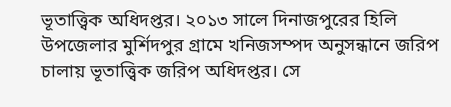ভূতাত্ত্বিক অধিদপ্তর। ২০১৩ সালে দিনাজপুরের হিলি উপজেলার মুর্শিদপুর গ্রামে খনিজসম্পদ অনুসন্ধানে জরিপ চালায় ভূতাত্ত্বিক জরিপ অধিদপ্তর। সে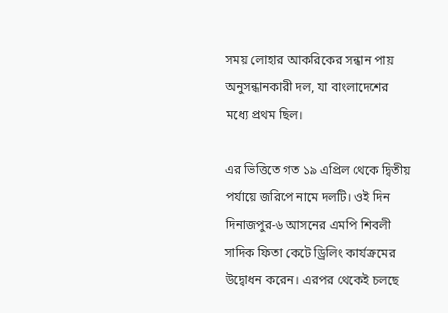সময় লোহার আকরিকের সন্ধান পায় অনুসন্ধানকারী দল, যা বাংলাদেশের মধ্যে প্রথম ছিল।

এর ভিত্তিতে গত ১৯ এপ্রিল থেকে দ্বিতীয় পর্যায়ে জরিপে নামে দলটি। ওই দিন দিনাজপুর-৬ আসনের এমপি শিবলী সাদিক ফিতা কেটে ড্রিলিং কার্যক্রমের উদ্বোধন করেন। এরপর থেকেই চলছে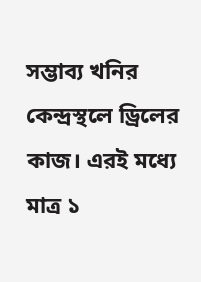সম্ভাব্য খনির কেন্দ্রস্থলে ড্রিলের কাজ। এরই মধ্যে মাত্র ১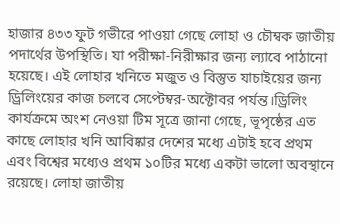হাজার ৪৩৩ ফুট গভীরে পাওয়া গেছে লোহা ও চৌম্বক জাতীয় পদার্থের উপস্থিতি। যা পরীক্ষা-নিরীক্ষার জন্য ল্যাবে পাঠানো হয়েছে। এই লোহার খনিতে মজুত ও বিস্তুত যাচাইয়ের জন্য ড্রিলিংয়ের কাজ চলবে সেপ্টেম্বর-অক্টোবর পর্যন্ত।ড্রিলিং কার্যক্রমে অংশ নেওয়া টিম সূত্রে জানা গেছে, ভূপৃষ্ঠের এত কাছে লোহার খনি আবিষ্কার দেশের মধ্যে এটাই হবে প্রথম এবং বিশ্বের মধ্যেও প্রথম ১০টির মধ্যে একটা ভালো অবস্থানে রয়েছে। লোহা জাতীয়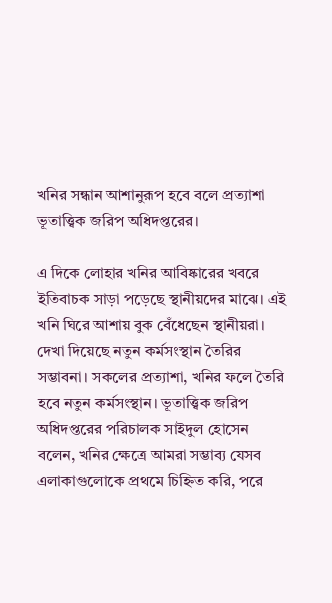খনির সন্ধান আশানুরূপ হবে বলে প্রত্যাশা ভূতাত্ত্বিক জরিপ অধিদপ্তরের।

এ দিকে লোহার খনির আবিষ্কারের খবরে ইতিবাচক সাড়া পড়েছে স্থানীয়দের মাঝে। এই খনি ঘিরে আশায় বুক বেঁধেছেন স্থানীয়রা। দেখা দিয়েছে নতুন কর্মসংস্থান তৈরির সম্ভাবনা। সকলের প্রত্যাশা, খনির ফলে তৈরি হবে নতুন কর্মসংস্থান। ভূতাত্ত্বিক জরিপ অধিদপ্তরের পরিচালক সাইদুল হোসেন বলেন, খনির ক্ষেত্রে আমরা সম্ভাব্য যেসব এলাকাগুলোকে প্রথমে চিহ্নিত করি, পরে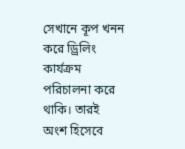সেখানে কূপ খনন করে ড্রিলিং কার্যক্রম পরিচালনা করে থাকি। তারই অংশ হিসেবে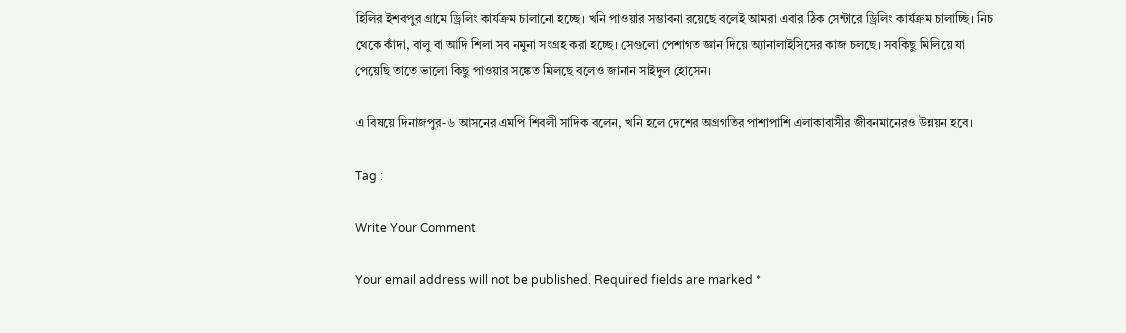হিলির ইশবপুর গ্রামে ড্রিলিং কার্যক্রম চালানো হচ্ছে। খনি পাওয়ার সম্ভাবনা রয়েছে বলেই আমরা এবার ঠিক সেন্টারে ড্রিলিং কার্যক্রম চালাচ্ছি। নিচ থেকে কাঁদা, বালু বা আদি শিলা সব নমুনা সংগ্রহ করা হচ্ছে। সেগুলো পেশাগত জ্ঞান দিয়ে অ্যানালাইসিসের কাজ চলছে। সবকিছু মিলিয়ে যা পেয়েছি তাতে ভালো কিছু পাওয়ার সঙ্কেত মিলছে বলেও জানান সাইদুল হোসেন।

এ বিষয়ে দিনাজপুর-৬ আসনের এমপি শিবলী সাদিক বলেন, খনি হলে দেশের অগ্রগতির পাশাপাশি এলাকাবাসীর জীবনমানেরও উন্নয়ন হবে।

Tag :

Write Your Comment

Your email address will not be published. Required fields are marked *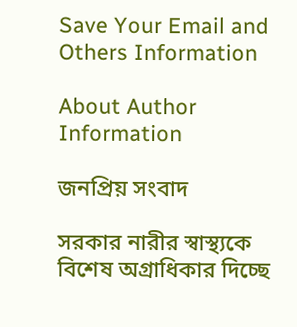Save Your Email and Others Information

About Author Information

জনপ্রিয় সংবাদ

সরকার নারীর স্বাস্থ্যকে বিশেষ অগ্রাধিকার দিচ্ছে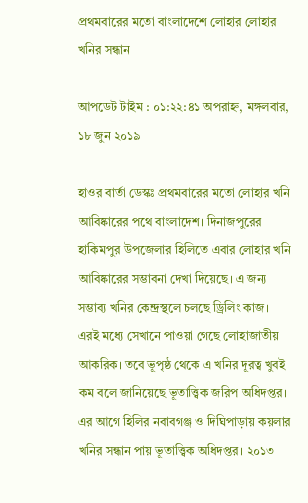প্রথমবারের মতো বাংলাদেশে লোহার লোহার খনির সন্ধান

আপডেট টাইম : ০১:২২:৪১ অপরাহ্ন, মঙ্গলবার, ১৮ জুন ২০১৯

হাওর বার্তা ডেস্কঃ প্রথমবারের মতো লোহার খনি আবিষ্কারের পথে বাংলাদেশ। দিনাজপুরের হাকিমপুর উপজেলার হিলিতে এবার লোহার খনি আবিষ্কারের সম্ভাবনা দেখা দিয়েছে। এ জন্য সম্ভাব্য খনির কেন্দ্রস্থলে চলছে ড্রিলিং কাজ। এরই মধ্যে সেখানে পাওয়া গেছে লোহাজাতীয় আকরিক। তবে ভূপৃষ্ঠ থেকে এ খনির দূরত্ব খুবই কম বলে জানিয়েছে ভূতাত্ত্বিক জরিপ অধিদপ্তর। এর আগে হিলির নবাবগঞ্জ ও দিঘিপাড়ায় কয়লার খনির সন্ধান পায় ভূতাত্ত্বিক অধিদপ্তর। ২০১৩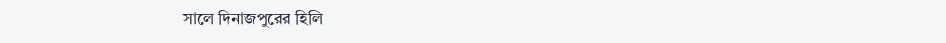সালে দিনাজপুরের হিলি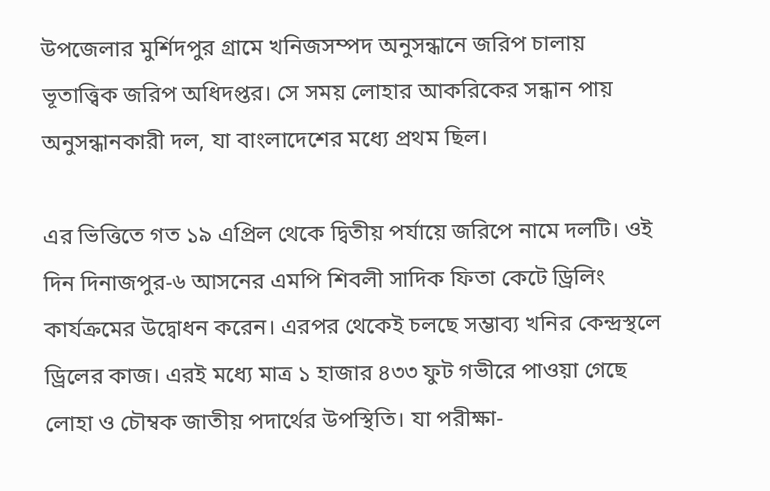উপজেলার মুর্শিদপুর গ্রামে খনিজসম্পদ অনুসন্ধানে জরিপ চালায় ভূতাত্ত্বিক জরিপ অধিদপ্তর। সে সময় লোহার আকরিকের সন্ধান পায় অনুসন্ধানকারী দল, যা বাংলাদেশের মধ্যে প্রথম ছিল।

এর ভিত্তিতে গত ১৯ এপ্রিল থেকে দ্বিতীয় পর্যায়ে জরিপে নামে দলটি। ওই দিন দিনাজপুর-৬ আসনের এমপি শিবলী সাদিক ফিতা কেটে ড্রিলিং কার্যক্রমের উদ্বোধন করেন। এরপর থেকেই চলছে সম্ভাব্য খনির কেন্দ্রস্থলে ড্রিলের কাজ। এরই মধ্যে মাত্র ১ হাজার ৪৩৩ ফুট গভীরে পাওয়া গেছে লোহা ও চৌম্বক জাতীয় পদার্থের উপস্থিতি। যা পরীক্ষা-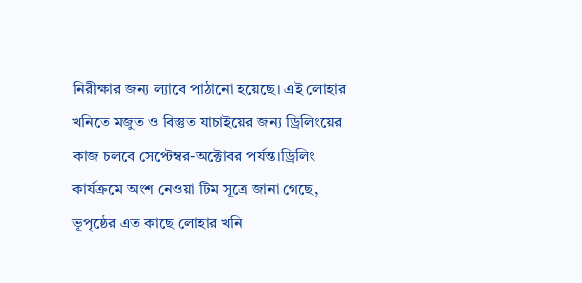নিরীক্ষার জন্য ল্যাবে পাঠানো হয়েছে। এই লোহার খনিতে মজুত ও বিস্তুত যাচাইয়ের জন্য ড্রিলিংয়ের কাজ চলবে সেপ্টেম্বর-অক্টোবর পর্যন্ত।ড্রিলিং কার্যক্রমে অংশ নেওয়া টিম সূত্রে জানা গেছে, ভূপৃষ্ঠের এত কাছে লোহার খনি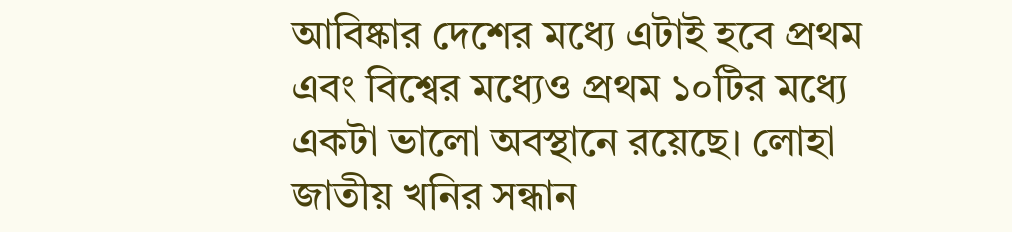আবিষ্কার দেশের মধ্যে এটাই হবে প্রথম এবং বিশ্বের মধ্যেও প্রথম ১০টির মধ্যে একটা ভালো অবস্থানে রয়েছে। লোহা জাতীয় খনির সন্ধান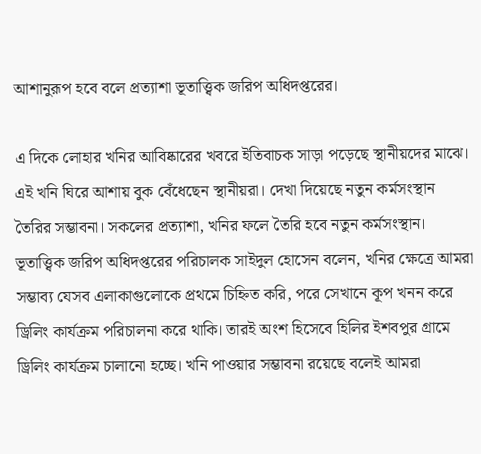আশানুরূপ হবে বলে প্রত্যাশা ভূতাত্ত্বিক জরিপ অধিদপ্তরের।

এ দিকে লোহার খনির আবিষ্কারের খবরে ইতিবাচক সাড়া পড়েছে স্থানীয়দের মাঝে। এই খনি ঘিরে আশায় বুক বেঁধেছেন স্থানীয়রা। দেখা দিয়েছে নতুন কর্মসংস্থান তৈরির সম্ভাবনা। সকলের প্রত্যাশা, খনির ফলে তৈরি হবে নতুন কর্মসংস্থান। ভূতাত্ত্বিক জরিপ অধিদপ্তরের পরিচালক সাইদুল হোসেন বলেন, খনির ক্ষেত্রে আমরা সম্ভাব্য যেসব এলাকাগুলোকে প্রথমে চিহ্নিত করি, পরে সেখানে কূপ খনন করে ড্রিলিং কার্যক্রম পরিচালনা করে থাকি। তারই অংশ হিসেবে হিলির ইশবপুর গ্রামে ড্রিলিং কার্যক্রম চালানো হচ্ছে। খনি পাওয়ার সম্ভাবনা রয়েছে বলেই আমরা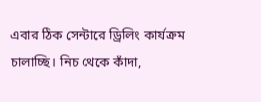এবার ঠিক সেন্টারে ড্রিলিং কার্যক্রম চালাচ্ছি। নিচ থেকে কাঁদা,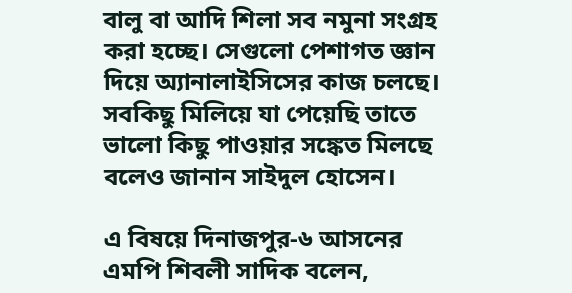বালু বা আদি শিলা সব নমুনা সংগ্রহ করা হচ্ছে। সেগুলো পেশাগত জ্ঞান দিয়ে অ্যানালাইসিসের কাজ চলছে। সবকিছু মিলিয়ে যা পেয়েছি তাতে ভালো কিছু পাওয়ার সঙ্কেত মিলছে বলেও জানান সাইদুল হোসেন।

এ বিষয়ে দিনাজপুর-৬ আসনের এমপি শিবলী সাদিক বলেন,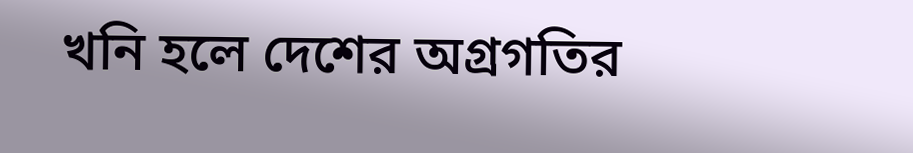খনি হলে দেশের অগ্রগতির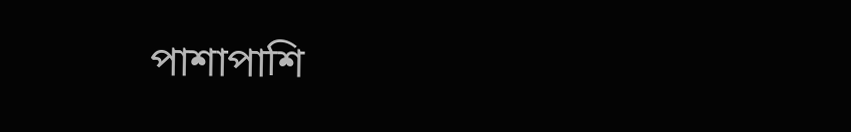পাশাপাশি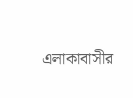এলাকাবাসীর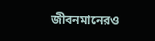জীবনমানেরও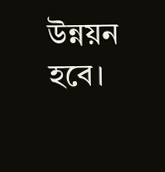উন্নয়ন হবে।